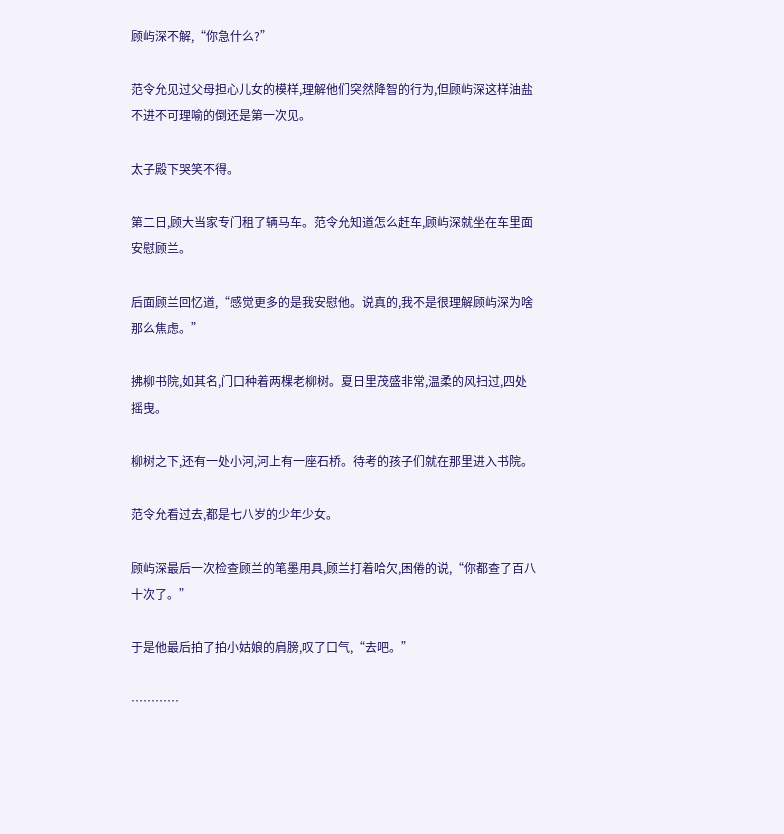顾屿深不解,“你急什么?”

范令允见过父母担心儿女的模样,理解他们突然降智的行为,但顾屿深这样油盐不进不可理喻的倒还是第一次见。

太子殿下哭笑不得。

第二日,顾大当家专门租了辆马车。范令允知道怎么赶车,顾屿深就坐在车里面安慰顾兰。

后面顾兰回忆道,“感觉更多的是我安慰他。说真的,我不是很理解顾屿深为啥那么焦虑。”

拂柳书院,如其名,门口种着两棵老柳树。夏日里茂盛非常,温柔的风扫过,四处摇曳。

柳树之下,还有一处小河,河上有一座石桥。待考的孩子们就在那里进入书院。

范令允看过去,都是七八岁的少年少女。

顾屿深最后一次检查顾兰的笔墨用具,顾兰打着哈欠,困倦的说,“你都查了百八十次了。”

于是他最后拍了拍小姑娘的肩膀,叹了口气,“去吧。”

…………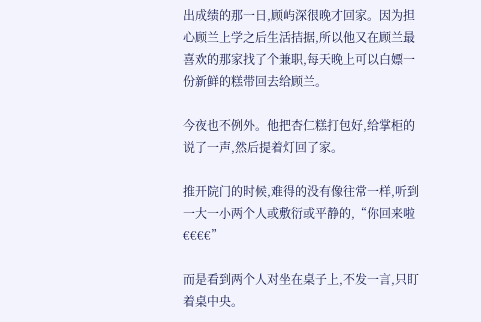出成绩的那一日,顾屿深很晚才回家。因为担心顾兰上学之后生活拮据,所以他又在顾兰最喜欢的那家找了个兼职,每天晚上可以白嫖一份新鲜的糕带回去给顾兰。

今夜也不例外。他把杏仁糕打包好,给掌柜的说了一声,然后提着灯回了家。

推开院门的时候,难得的没有像往常一样,听到一大一小两个人或敷衍或平静的,“你回来啦€€€€”

而是看到两个人对坐在桌子上,不发一言,只盯着桌中央。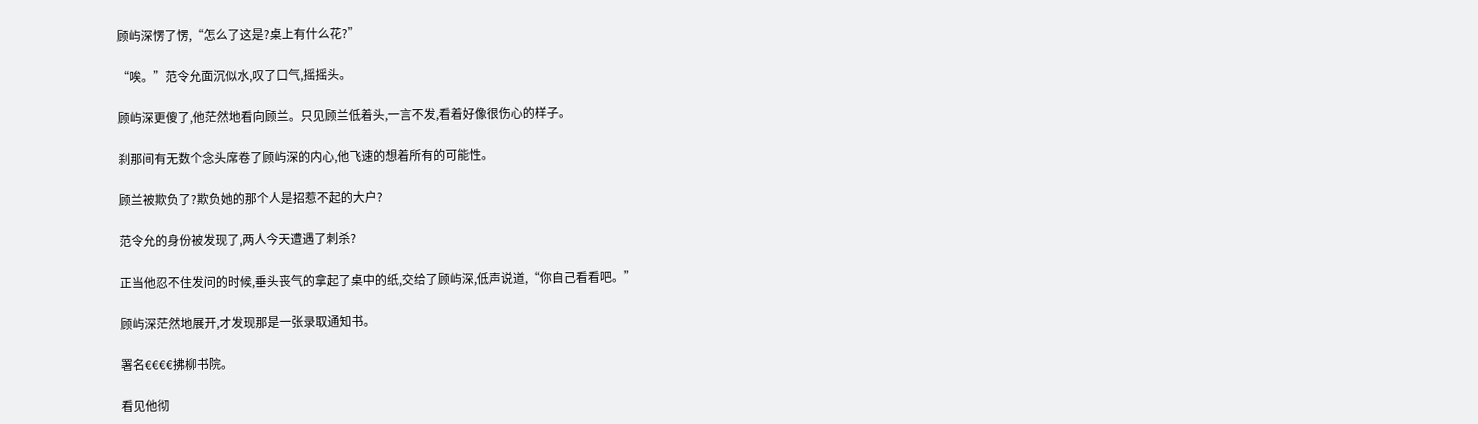顾屿深愣了愣,“怎么了这是?桌上有什么花?”

“唉。”范令允面沉似水,叹了口气,摇摇头。

顾屿深更傻了,他茫然地看向顾兰。只见顾兰低着头,一言不发,看着好像很伤心的样子。

刹那间有无数个念头席卷了顾屿深的内心,他飞速的想着所有的可能性。

顾兰被欺负了?欺负她的那个人是招惹不起的大户?

范令允的身份被发现了,两人今天遭遇了刺杀?

正当他忍不住发问的时候,垂头丧气的拿起了桌中的纸,交给了顾屿深,低声说道,“你自己看看吧。”

顾屿深茫然地展开,才发现那是一张录取通知书。

署名€€€€拂柳书院。

看见他彻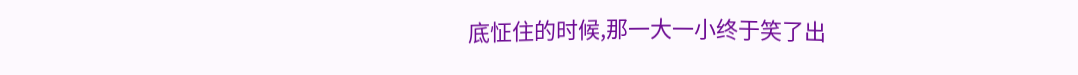底怔住的时候,那一大一小终于笑了出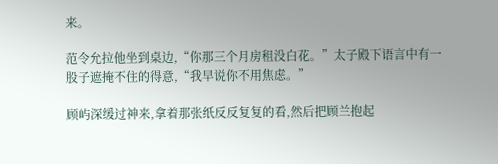来。

范令允拉他坐到桌边,“你那三个月房租没白花。”太子殿下语言中有一股子遮掩不住的得意,“我早说你不用焦虑。”

顾屿深缓过神来,拿着那张纸反反复复的看,然后把顾兰抱起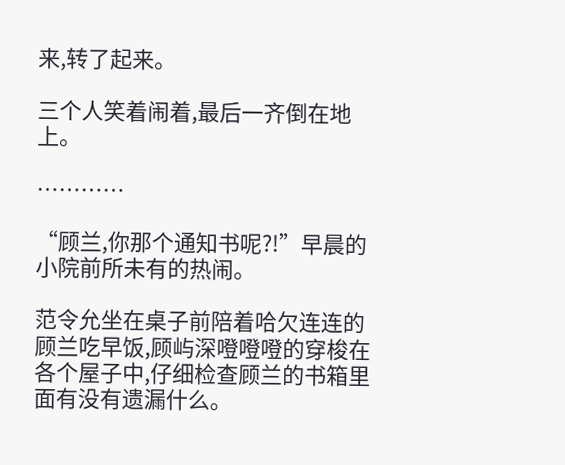来,转了起来。

三个人笑着闹着,最后一齐倒在地上。

…………

“顾兰,你那个通知书呢?!”早晨的小院前所未有的热闹。

范令允坐在桌子前陪着哈欠连连的顾兰吃早饭,顾屿深噔噔噔的穿梭在各个屋子中,仔细检查顾兰的书箱里面有没有遗漏什么。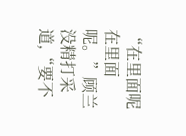“在里面呢在里面呢。”顾兰没精打采道,“要不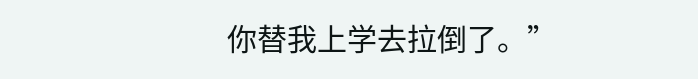你替我上学去拉倒了。”